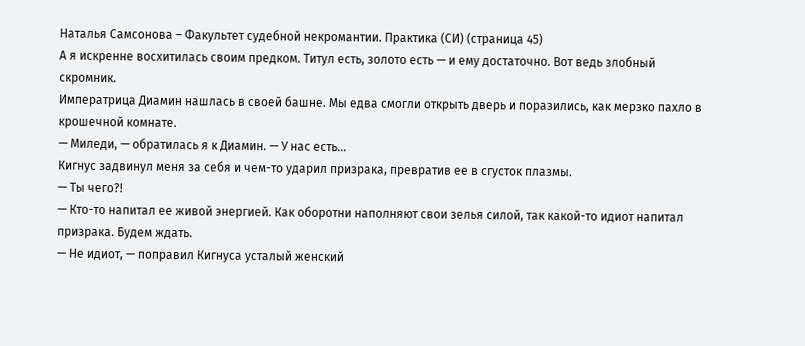Наталья Самсонова – Факультет судебной некромантии. Практика (СИ) (страница 45)
А я искренне восхитилась своим предком. Титул есть, золото есть — и ему достаточно. Вот ведь злобный скромник.
Императрица Диамин нашлась в своей башне. Мы едва смогли открыть дверь и поразились, как мерзко пахло в крошечной комнате.
— Миледи, — обратилась я к Диамин. — У нас есть...
Кигнус задвинул меня за себя и чем-то ударил призрака, превратив ее в сгусток плазмы.
— Ты чего?!
— Кто-то напитал ее живой энергией. Как оборотни наполняют свои зелья силой, так какой-то идиот напитал призрака. Будем ждать.
— Не идиот, — поправил Кигнуса усталый женский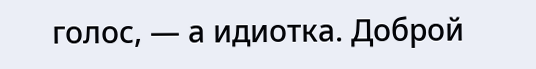голос, — а идиотка. Доброй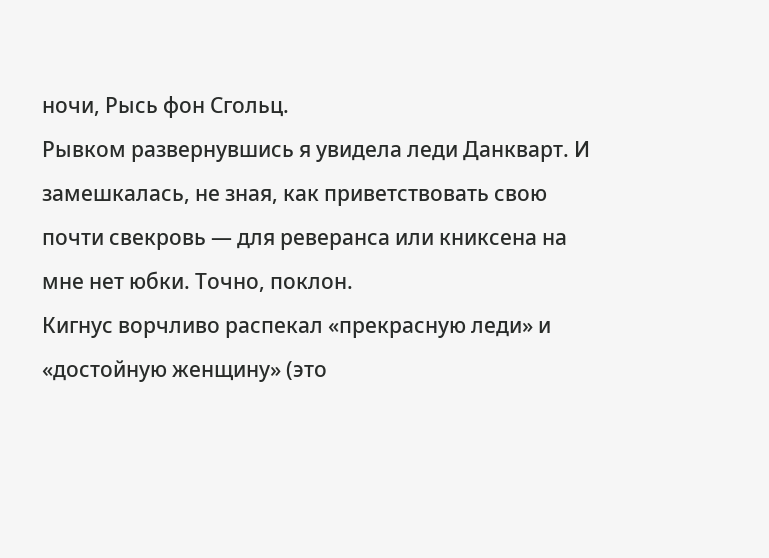ночи, Рысь фон Сгольц.
Рывком развернувшись я увидела леди Данкварт. И замешкалась, не зная, как приветствовать свою почти свекровь — для реверанса или книксена на мне нет юбки. Точно, поклон.
Кигнус ворчливо распекал «прекрасную леди» и «достойную женщину» (это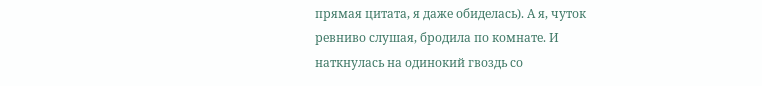прямая цитата, я даже обиделась). А я, чуток ревниво слушая, бродила по комнате. И наткнулась на одинокий гвоздь со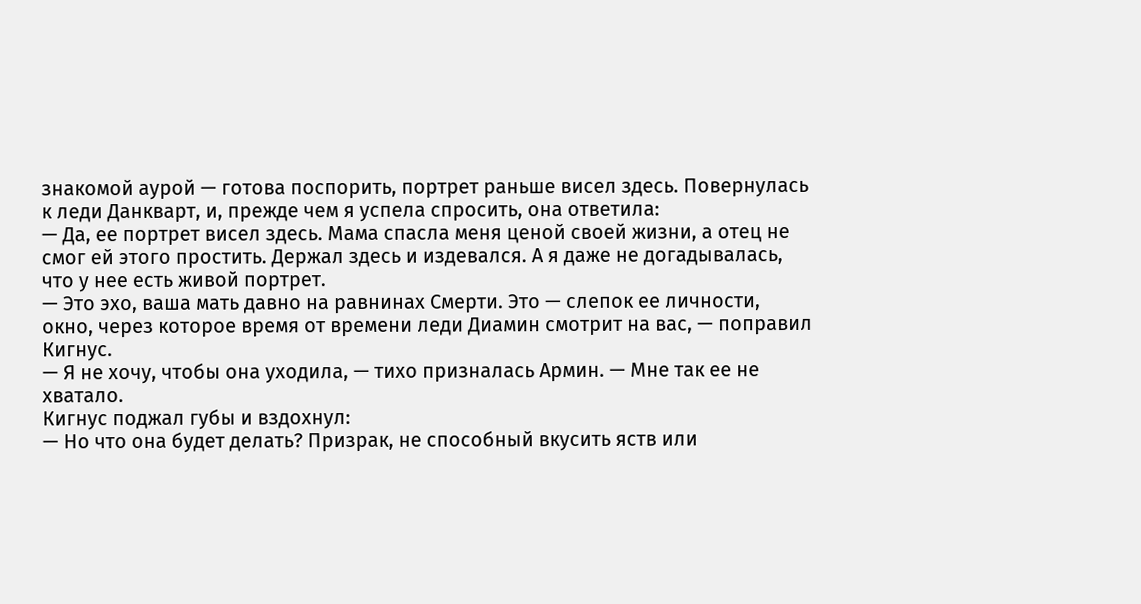знакомой аурой — готова поспорить, портрет раньше висел здесь. Повернулась к леди Данкварт, и, прежде чем я успела спросить, она ответила:
— Да, ее портрет висел здесь. Мама спасла меня ценой своей жизни, а отец не смог ей этого простить. Держал здесь и издевался. А я даже не догадывалась, что у нее есть живой портрет.
— Это эхо, ваша мать давно на равнинах Смерти. Это — слепок ее личности, окно, через которое время от времени леди Диамин смотрит на вас, — поправил Кигнус.
— Я не хочу, чтобы она уходила, — тихо призналась Армин. — Мне так ее не хватало.
Кигнус поджал губы и вздохнул:
— Но что она будет делать? Призрак, не способный вкусить яств или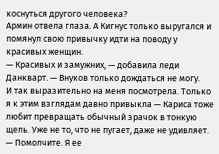коснуться другого человека?
Армин отвела глаза. А Кигнус только выругался и помянул свою привычку идти на поводу у красивых женщин.
— Красивых и замужних, — добавила леди Данкварт. — Внуков только дождаться не могу.
И так выразительно на меня посмотрела. Только я к этим взглядам давно привыкла — Кариса тоже любит превращать обычный зрачок в тонкую щель. Уже не то, что не пугает, даже не удивляет.
— Помолчите. Я ее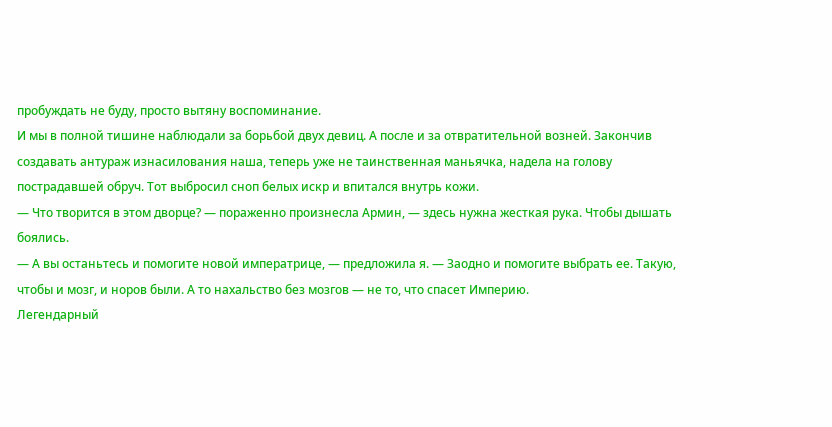пробуждать не буду, просто вытяну воспоминание.
И мы в полной тишине наблюдали за борьбой двух девиц. А после и за отвратительной возней. Закончив создавать антураж изнасилования наша, теперь уже не таинственная маньячка, надела на голову пострадавшей обруч. Тот выбросил сноп белых искр и впитался внутрь кожи.
— Что творится в этом дворце? — пораженно произнесла Армин, — здесь нужна жесткая рука. Чтобы дышать боялись.
— А вы останьтесь и помогите новой императрице, — предложила я. — Заодно и помогите выбрать ее. Такую, чтобы и мозг, и норов были. А то нахальство без мозгов — не то, что спасет Империю.
Легендарный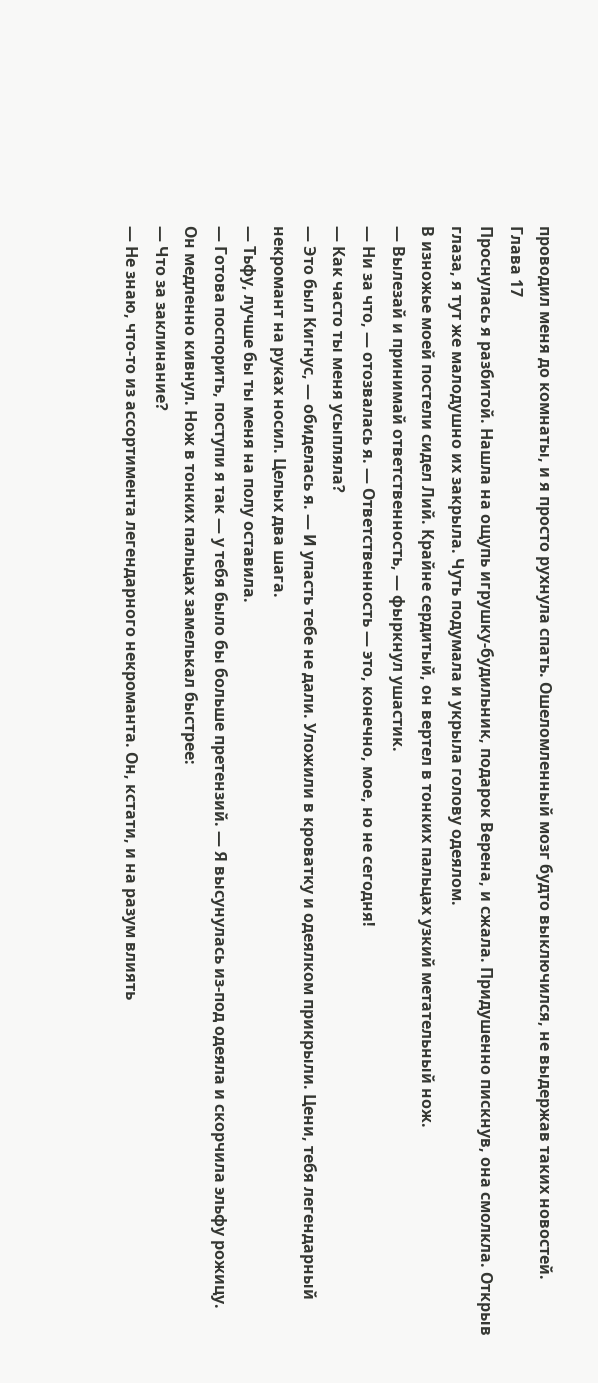проводил меня до комнаты, и я просто рухнула спать. Ошеломленный мозг будто выключился, не выдержав таких новостей.
Глава 17
Проснулась я разбитой. Нашла на ощупь игрушку-будильник, подарок Верена, и сжала. Придушенно пискнув, она смолкла. Открыв глаза, я тут же малодушно их закрыла. Чуть подумала и укрыла голову одеялом.
В изножье моей постели сидел Лий. Крайне сердитый, он вертел в тонких пальцах узкий метательный нож.
— Вылезай и принимай ответственность, — фыркнул ушастик.
— Ни за что, — отозвалась я. — Ответственность — это, конечно, мое, но не сегодня!
— Как часто ты меня усыпляла?
— Это был Кигнус, — обиделась я. — И упасть тебе не дали. Уложили в кроватку и одеялком прикрыли. Цени, тебя легендарный некромант на руках носил. Целых два шага.
— Тьфу, лучше бы ты меня на полу оставила.
— Готова поспорить, поступи я так — у тебя было бы больше претензий. — Я высунулась из-под одеяла и скорчила эльфу рожицу.
Он медленно кивнул. Нож в тонких пальцах замелькал быстрее:
— Что за заклинание?
— Не знаю, что-то из ассортимента легендарного некроманта. Он, кстати, и на разум влиять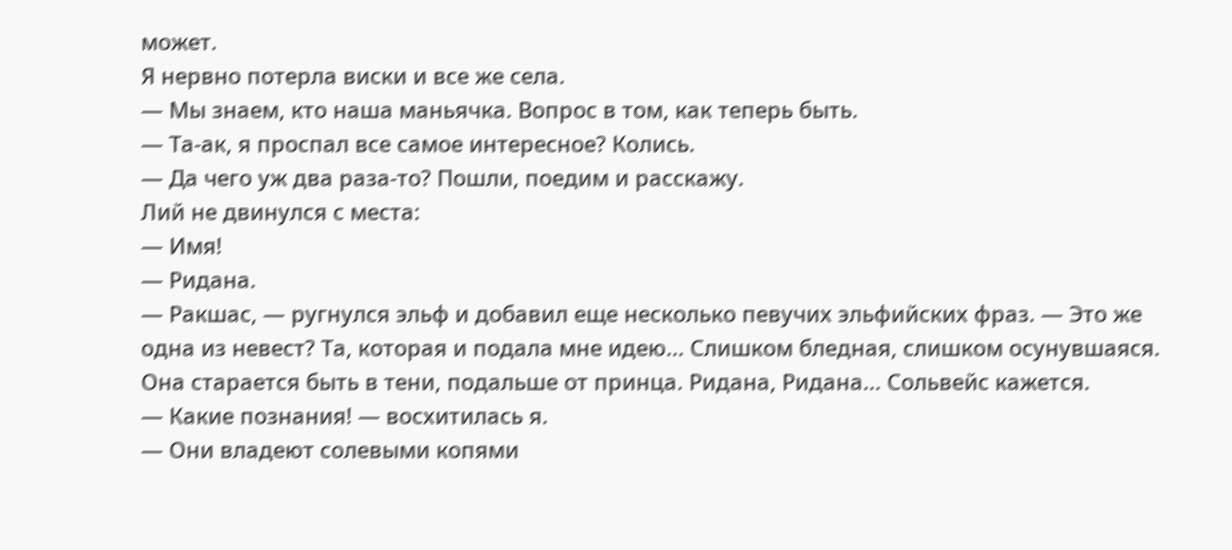может.
Я нервно потерла виски и все же села.
— Мы знаем, кто наша маньячка. Вопрос в том, как теперь быть.
— Та-ак, я проспал все самое интересное? Колись.
— Да чего уж два раза-то? Пошли, поедим и расскажу.
Лий не двинулся с места:
— Имя!
— Ридана.
— Ракшас, — ругнулся эльф и добавил еще несколько певучих эльфийских фраз. — Это же одна из невест? Та, которая и подала мне идею... Слишком бледная, слишком осунувшаяся. Она старается быть в тени, подальше от принца. Ридана, Ридана... Сольвейс кажется.
— Какие познания! — восхитилась я.
— Они владеют солевыми копями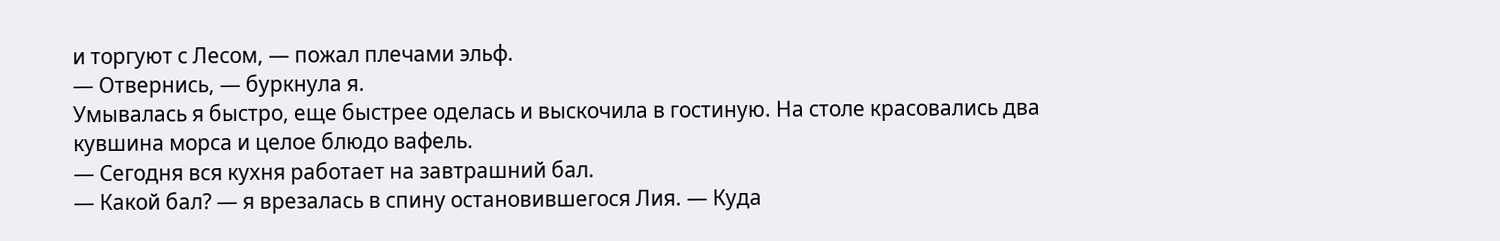и торгуют с Лесом, — пожал плечами эльф.
— Отвернись, — буркнула я.
Умывалась я быстро, еще быстрее оделась и выскочила в гостиную. На столе красовались два кувшина морса и целое блюдо вафель.
— Сегодня вся кухня работает на завтрашний бал.
— Какой бал? — я врезалась в спину остановившегося Лия. — Куда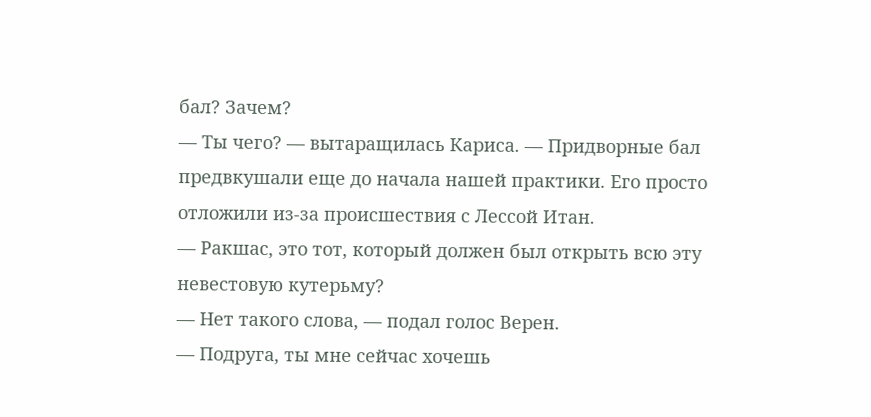бал? Зачем?
— Ты чего? — вытаращилась Кариса. — Придворные бал предвкушали еще до начала нашей практики. Его просто отложили из-за происшествия с Лессой Итан.
— Ракшас, это тот, который должен был открыть всю эту невестовую кутерьму?
— Нет такого слова, — подал голос Верен.
— Подруга, ты мне сейчас хочешь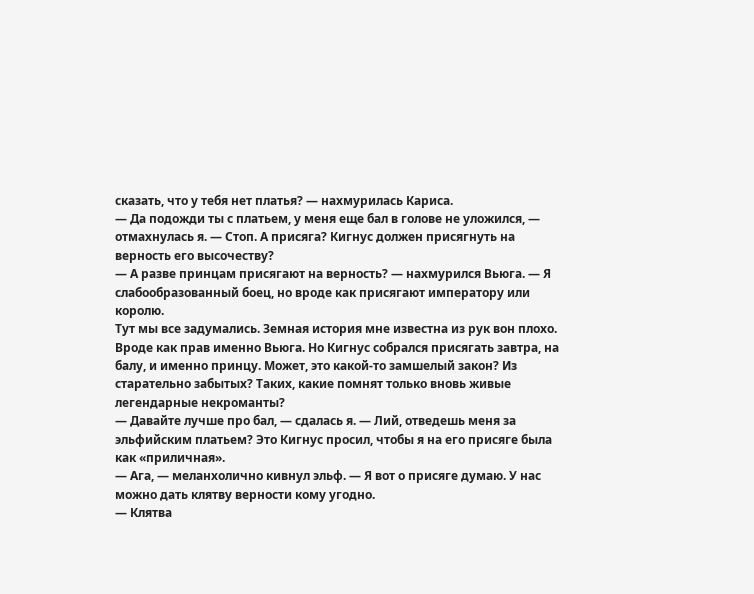сказать, что у тебя нет платья? — нахмурилась Кариса.
— Да подожди ты с платьем, у меня еще бал в голове не уложился, — отмахнулась я. — Стоп. А присяга? Кигнус должен присягнуть на верность его высочеству?
— А разве принцам присягают на верность? — нахмурился Вьюга. — Я слабообразованный боец, но вроде как присягают императору или королю.
Тут мы все задумались. Земная история мне известна из рук вон плохо. Вроде как прав именно Вьюга. Но Кигнус собрался присягать завтра, на балу, и именно принцу. Может, это какой-то замшелый закон? Из старательно забытых? Таких, какие помнят только вновь живые легендарные некроманты?
— Давайте лучше про бал, — сдалась я. — Лий, отведешь меня за эльфийским платьем? Это Кигнус просил, чтобы я на его присяге была как «приличная».
— Ага, — меланхолично кивнул эльф. — Я вот о присяге думаю. У нас можно дать клятву верности кому угодно.
— Клятва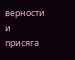верности и присяга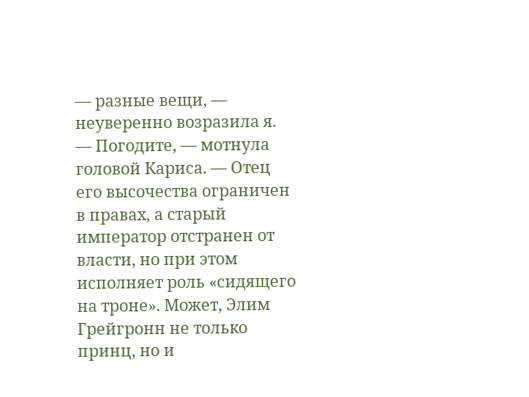— разные вещи, — неуверенно возразила я.
— Погодите, — мотнула головой Кариса. — Отец его высочества ограничен в правах, а старый император отстранен от власти, но при этом исполняет роль «сидящего на троне». Может, Элим Грейгронн не только принц, но и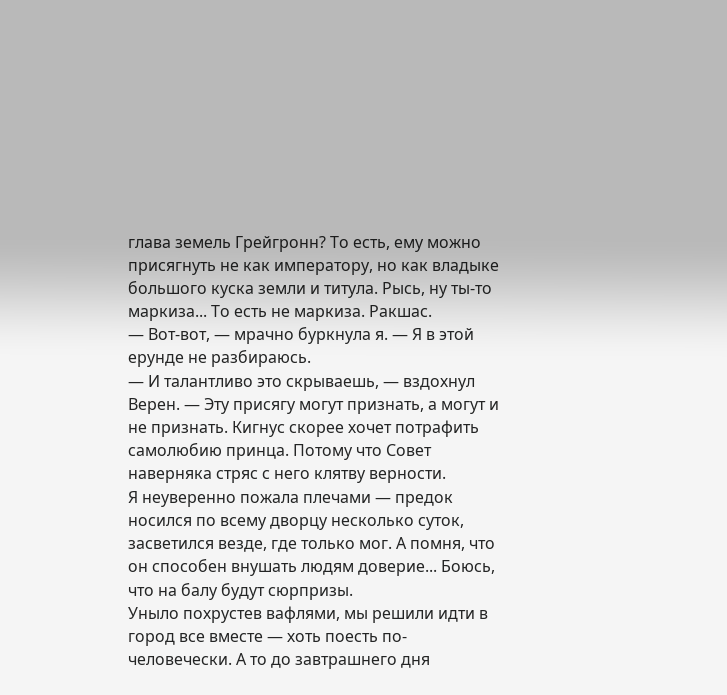глава земель Грейгронн? То есть, ему можно присягнуть не как императору, но как владыке большого куска земли и титула. Рысь, ну ты-то маркиза... То есть не маркиза. Ракшас.
— Вот-вот, — мрачно буркнула я. — Я в этой ерунде не разбираюсь.
— И талантливо это скрываешь, — вздохнул Верен. — Эту присягу могут признать, а могут и не признать. Кигнус скорее хочет потрафить самолюбию принца. Потому что Совет наверняка стряс с него клятву верности.
Я неуверенно пожала плечами — предок носился по всему дворцу несколько суток, засветился везде, где только мог. А помня, что он способен внушать людям доверие... Боюсь, что на балу будут сюрпризы.
Уныло похрустев вафлями, мы решили идти в город все вместе — хоть поесть по-человечески. А то до завтрашнего дня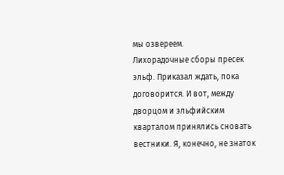мы озвереем.
Лихорадочные сборы пресек эльф. Приказал ждать, пока договорится. И вот, между дворцом и эльфийским кварталом принялись сновать вестники. Я, конечно, не знаток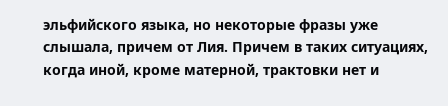эльфийского языка, но некоторые фразы уже слышала, причем от Лия. Причем в таких ситуациях, когда иной, кроме матерной, трактовки нет и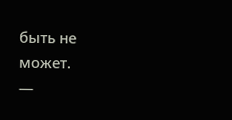быть не может.
—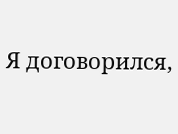Я договорился,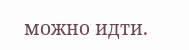можно идти.